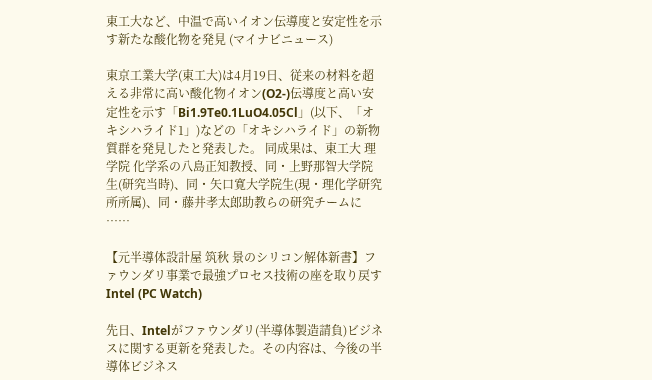東工大など、中温で高いイオン伝導度と安定性を示す新たな酸化物を発見 (マイナビニュース)

東京工業大学(東工大)は4月19日、従来の材料を超える非常に高い酸化物イオン(O2-)伝導度と高い安定性を示す「Bi1.9Te0.1LuO4.05Cl」(以下、「オキシハライド1」)などの「オキシハライド」の新物質群を発見したと発表した。 同成果は、東工大 理学院 化学系の八島正知教授、同・上野那智大学院生(研究当時)、同・矢口寛大学院生(現・理化学研究所所属)、同・藤井孝太郎助教らの研究チームに ……

【元半導体設計屋 筑秋 景のシリコン解体新書】ファウンダリ事業で最強プロセス技術の座を取り戻すIntel (PC Watch)

先日、Intelがファウンダリ(半導体製造請負)ビジネスに関する更新を発表した。その内容は、今後の半導体ビジネス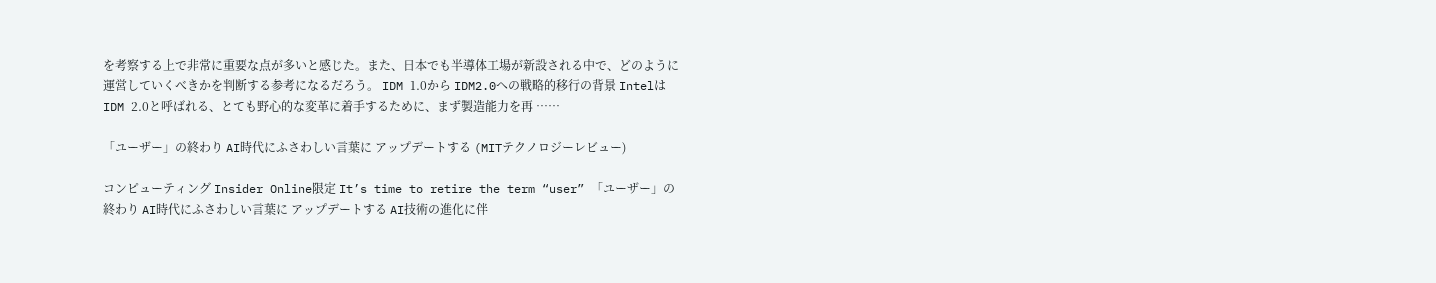を考察する上で非常に重要な点が多いと感じた。また、日本でも半導体工場が新設される中で、どのように運営していくべきかを判断する参考になるだろう。 IDM 1.0から IDM2.0への戦略的移行の背景 IntelはIDM 2.0と呼ばれる、とても野心的な変革に着手するために、まず製造能力を再 ……

「ユーザー」の終わり AI時代にふさわしい言葉に アップデートする (MITテクノロジーレビュー)

コンピューティング Insider Online限定 It’s time to retire the term “user” 「ユーザー」の終わり AI時代にふさわしい言葉に アップデートする AI技術の進化に伴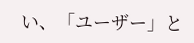い、「ユーザー」と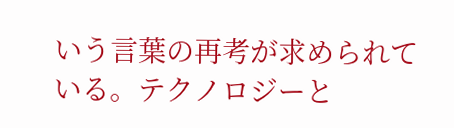いう言葉の再考が求められている。テクノロジーと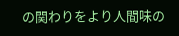の関わりをより人間味の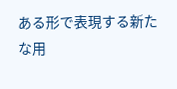ある形で表現する新たな用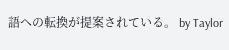語への転換が提案されている。 by Taylor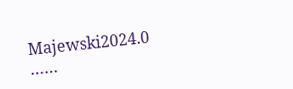Majewski2024.0 ……